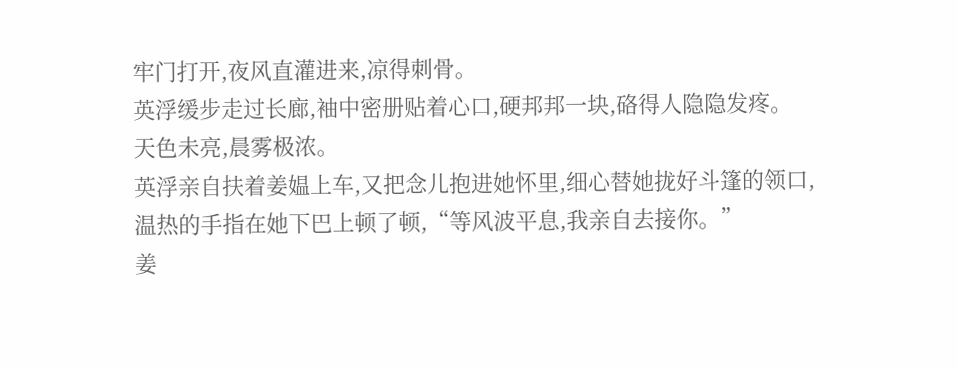牢门打开,夜风直灌进来,凉得刺骨。
英浮缓步走过长廊,袖中密册贴着心口,硬邦邦一块,硌得人隐隐发疼。
天色未亮,晨雾极浓。
英浮亲自扶着姜媪上车,又把念儿抱进她怀里,细心替她拢好斗篷的领口,温热的手指在她下巴上顿了顿,“等风波平息,我亲自去接你。”
姜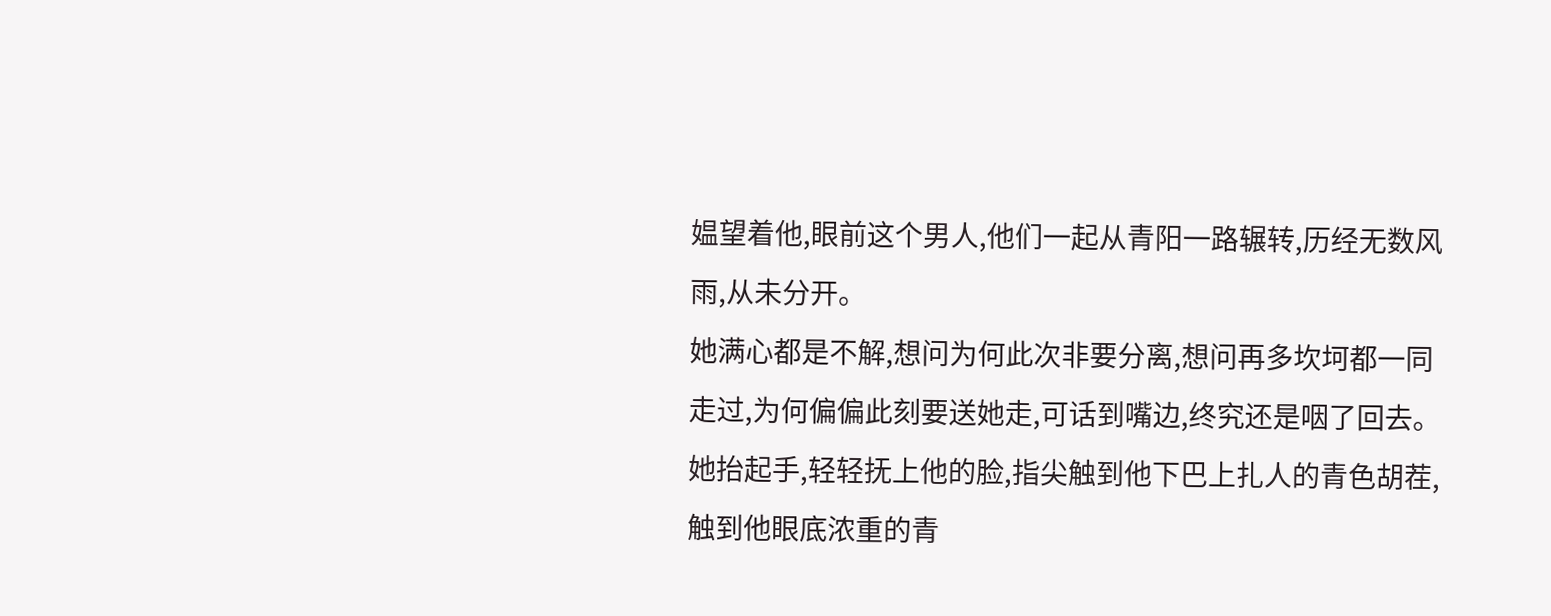媪望着他,眼前这个男人,他们一起从青阳一路辗转,历经无数风雨,从未分开。
她满心都是不解,想问为何此次非要分离,想问再多坎坷都一同走过,为何偏偏此刻要送她走,可话到嘴边,终究还是咽了回去。
她抬起手,轻轻抚上他的脸,指尖触到他下巴上扎人的青色胡茬,触到他眼底浓重的青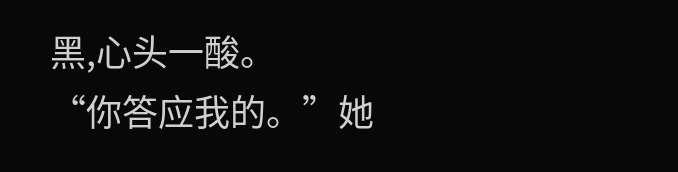黑,心头一酸。
“你答应我的。”她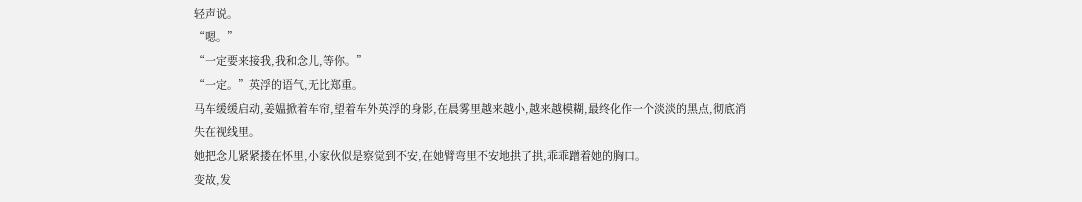轻声说。
“嗯。”
“一定要来接我,我和念儿,等你。”
“一定。”英浮的语气,无比郑重。
马车缓缓启动,姜媪掀着车帘,望着车外英浮的身影,在晨雾里越来越小,越来越模糊,最终化作一个淡淡的黑点,彻底消失在视线里。
她把念儿紧紧搂在怀里,小家伙似是察觉到不安,在她臂弯里不安地拱了拱,乖乖蹭着她的胸口。
变故,发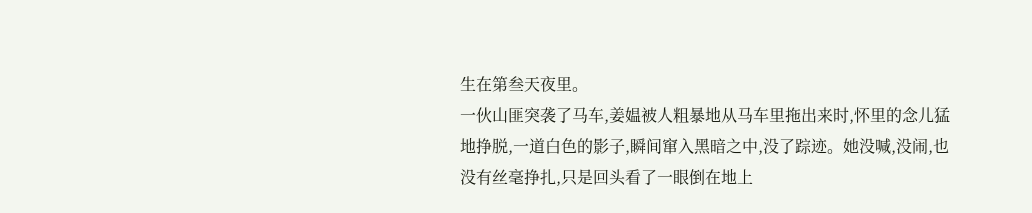生在第叁天夜里。
一伙山匪突袭了马车,姜媪被人粗暴地从马车里拖出来时,怀里的念儿猛地挣脱,一道白色的影子,瞬间窜入黑暗之中,没了踪迹。她没喊,没闹,也没有丝毫挣扎,只是回头看了一眼倒在地上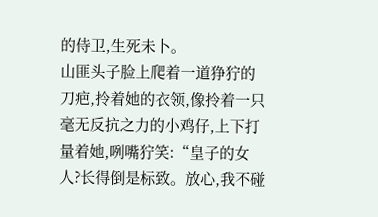的侍卫,生死未卜。
山匪头子脸上爬着一道狰狞的刀疤,拎着她的衣领,像拎着一只毫无反抗之力的小鸡仔,上下打量着她,咧嘴狞笑:“皇子的女人?长得倒是标致。放心,我不碰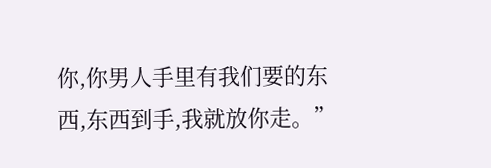你,你男人手里有我们要的东西,东西到手,我就放你走。”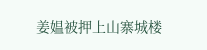姜媪被押上山寨城楼